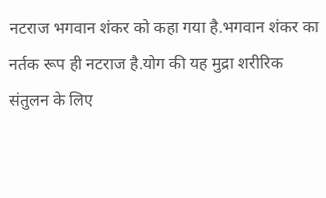नटराज भगवान शंकर को कहा गया है.भगवान शंकर का नर्तक रूप ही नटराज है.योग की यह मुद्रा शरीरिक संतुलन के लिए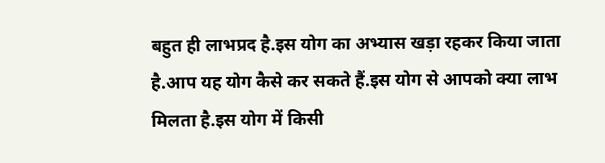बहुत ही लाभप्रद है.इस योग का अभ्यास खड़ा रहकर किया जाता है.आप यह योग कैसे कर सकते हैं.इस योग से आपको क्या लाभ मिलता है.इस योग में किसी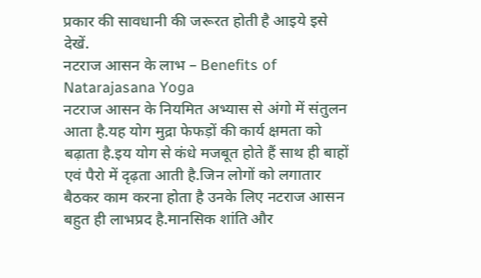प्रकार की सावधानी की जरूरत होती है आइये इसे देखें.
नटराज आसन के लाभ – Benefits of Natarajasana Yoga
नटराज आसन के नियमित अभ्यास से अंगो में संतुलन आता है.यह योग मुद्रा फेफड़ों की कार्य क्षमता को बढ़ाता है.इय योग से कंधे मजबूत होते हैं साथ ही बाहों एवं पैरो में दृढ़ता आती है.जिन लोगों को लगातार बैठकर काम करना होता है उनके लिए नटराज आसन बहुत ही लाभप्रद है.मानसिक शांति और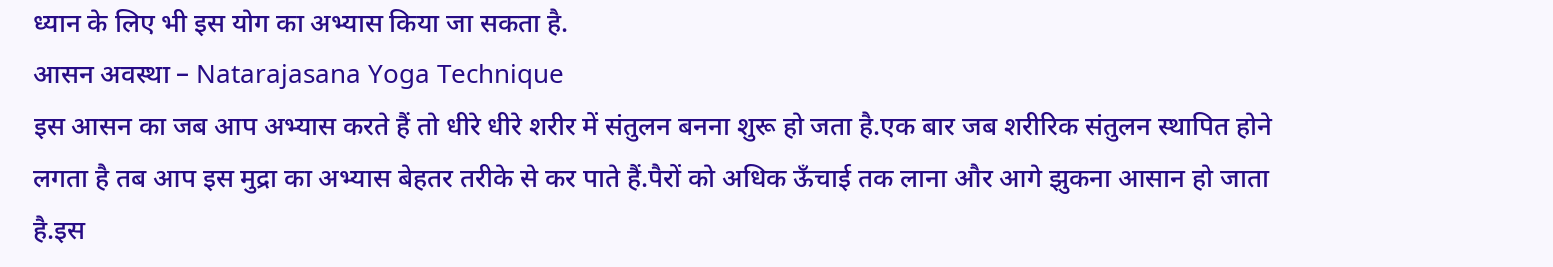ध्यान के लिए भी इस योग का अभ्यास किया जा सकता है.
आसन अवस्था – Natarajasana Yoga Technique
इस आसन का जब आप अभ्यास करते हैं तो धीरे धीरे शरीर में संतुलन बनना शुरू हो जता है.एक बार जब शरीरिक संतुलन स्थापित होने लगता है तब आप इस मुद्रा का अभ्यास बेहतर तरीके से कर पाते हैं.पैरों को अधिक ऊँचाई तक लाना और आगे झुकना आसान हो जाता है.इस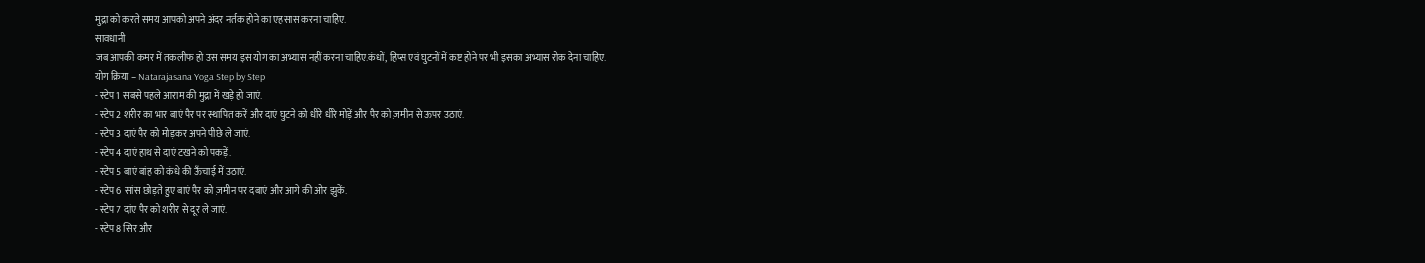मुद्रा को करते समय आपको अपने अंदर नर्तक होने का एहसास करना चाहिए.
सावधानी
जब आपकी कमर में तकलीफ हो उस समय इस योग का अभ्यास नहीं करना चाहिए.कंधों, हिप्स एवं घुटनों में कष्ट होने पर भी इसका अभ्यास रोक देना चाहिए.
योग क्रिया – Natarajasana Yoga Step by Step
- स्टेप 1 सबसे पहले आराम की मुद्रा में खड़े हो जाएं.
- स्टेप 2 शरीर का भार बाएं पैर पर स्थापित करें और दाएं घुटने को धीरे धीरे मोड़ें और पैर को ज़मीन से ऊपर उठाएं.
- स्टेप 3 दाएं पैर को मोड़कर अपने पीछे ले जाएं.
- स्टेप 4 दाएं हाथ से दाएं टखने को पकड़ें.
- स्टेप 5 बाएं बांह को कंधे की ऊँचाई में उठाएं.
- स्टेप 6 सांस छोड़ते हुए बाएं पैर को ज़मीन पर दबाएं और आगे की ओर झुकें.
- स्टेप 7 दांए पैर को शरीर से दूर ले जाएं.
- स्टेप 8 सिर और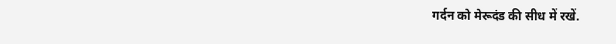गर्दन को मेरूदंड की सीध में रखें.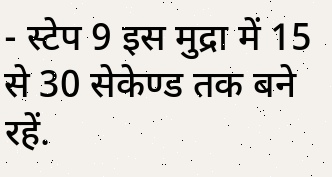- स्टेप 9 इस मुद्रा में 15 से 30 सेकेण्ड तक बने रहें.